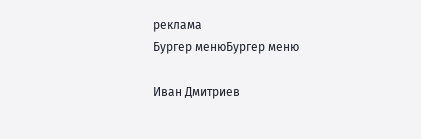реклама
Бургер менюБургер меню

Иван Дмитриев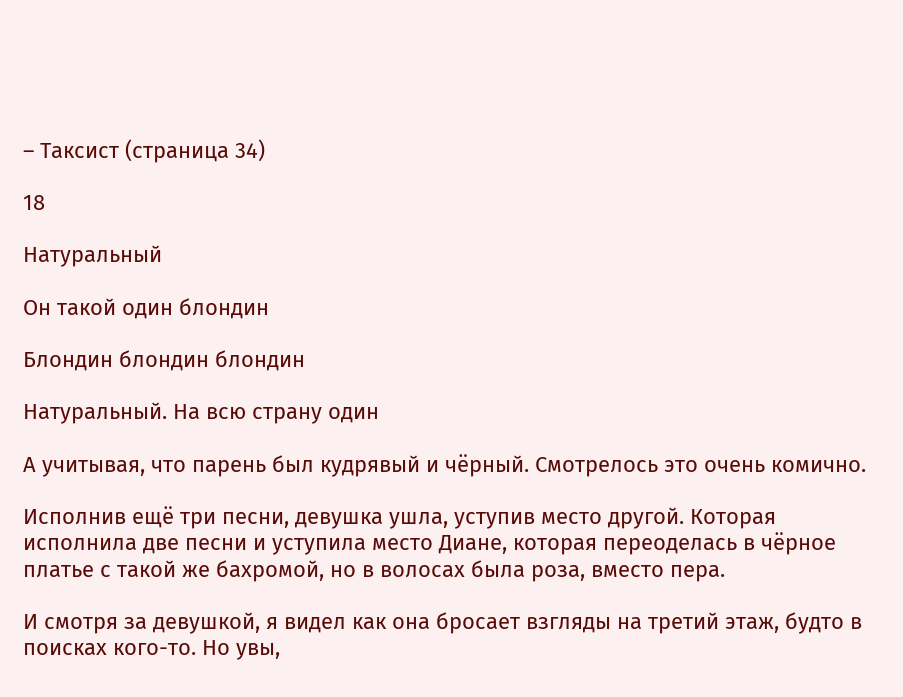– Таксист (страница 34)

18

Натуральный

Он такой один блондин

Блондин блондин блондин

Натуральный. На всю страну один

А учитывая, что парень был кудрявый и чёрный. Смотрелось это очень комично.

Исполнив ещё три песни, девушка ушла, уступив место другой. Которая исполнила две песни и уступила место Диане, которая переоделась в чёрное платье с такой же бахромой, но в волосах была роза, вместо пера.

И смотря за девушкой, я видел как она бросает взгляды на третий этаж, будто в поисках кого-то. Но увы,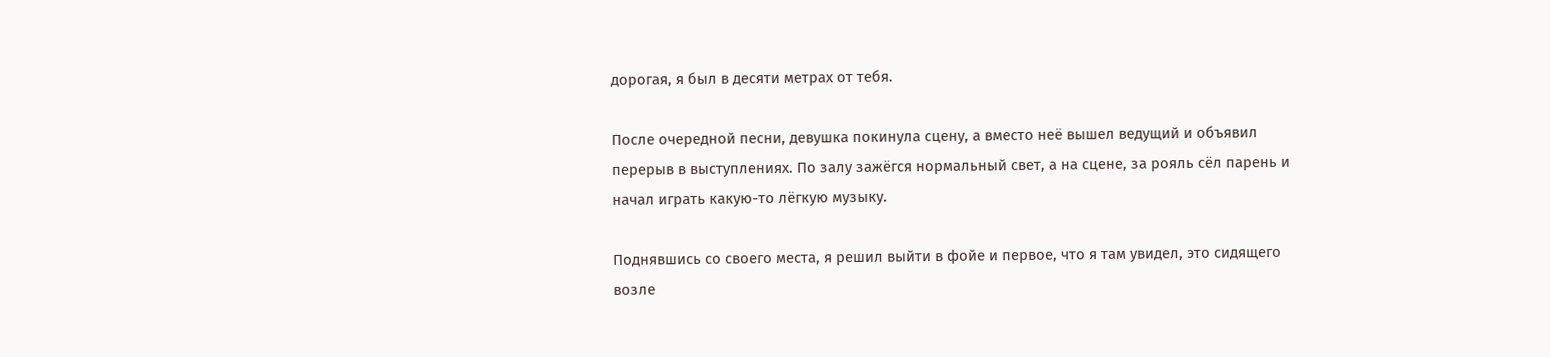дорогая, я был в десяти метрах от тебя.

После очередной песни, девушка покинула сцену, а вместо неё вышел ведущий и объявил перерыв в выступлениях. По залу зажёгся нормальный свет, а на сцене, за рояль сёл парень и начал играть какую-то лёгкую музыку.

Поднявшись со своего места, я решил выйти в фойе и первое, что я там увидел, это сидящего возле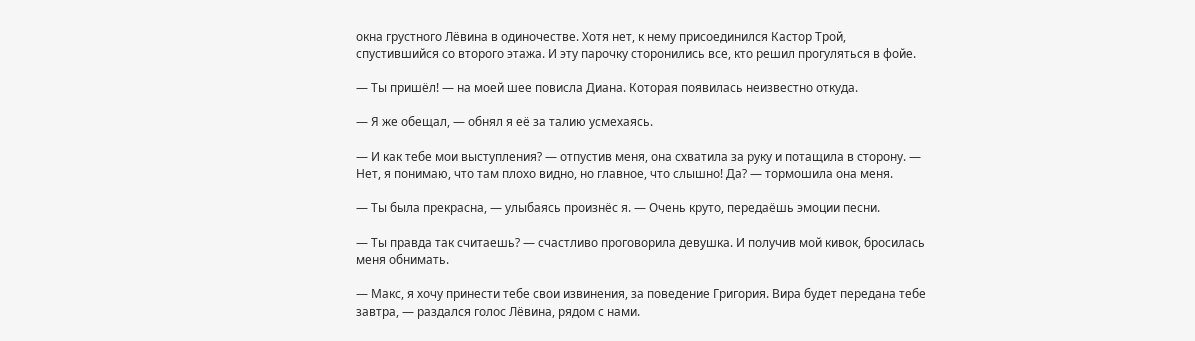окна грустного Лёвина в одиночестве. Хотя нет, к нему присоединился Кастор Трой, спустившийся со второго этажа. И эту парочку сторонились все, кто решил прогуляться в фойе.

— Ты пришёл! — на моей шее повисла Диана. Которая появилась неизвестно откуда.

— Я же обещал, — обнял я её за талию усмехаясь.

— И как тебе мои выступления? — отпустив меня, она схватила за руку и потащила в сторону. — Нет, я понимаю, что там плохо видно, но главное, что слышно! Да? — тормошила она меня.

— Ты была прекрасна, — улыбаясь произнёс я. — Очень круто, передаёшь эмоции песни.

— Ты правда так считаешь? — счастливо проговорила девушка. И получив мой кивок, бросилась меня обнимать.

— Макс, я хочу принести тебе свои извинения, за поведение Григория. Вира будет передана тебе завтра, — раздался голос Лёвина, рядом с нами.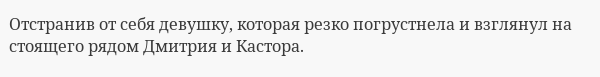Отстранив от себя девушку, которая резко погрустнела и взглянул на стоящего рядом Дмитрия и Кастора.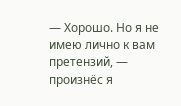— Хорошо. Но я не имею лично к вам претензий, — произнёс я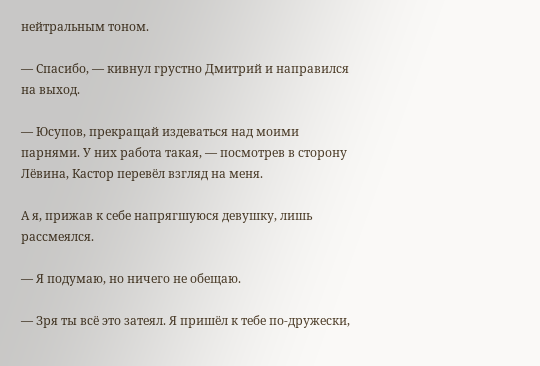нейтральным тоном.

— Спасибо, — кивнул грустно Дмитрий и направился на выход.

— Юсупов, прекращай издеваться над моими парнями. У них работа такая, — посмотрев в сторону Лёвина, Кастор перевёл взгляд на меня.

А я, прижав к себе напрягшуюся девушку, лишь рассмеялся.

— Я подумаю, но ничего не обещаю.

— Зря ты всё это затеял. Я пришёл к тебе по-дружески,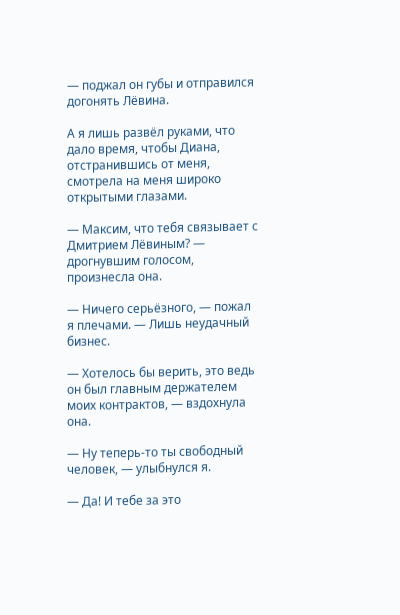— поджал он губы и отправился догонять Лёвина.

А я лишь развёл руками, что дало время, чтобы Диана, отстранившись от меня, смотрела на меня широко открытыми глазами.

— Максим, что тебя связывает с Дмитрием Лёвиным? — дрогнувшим голосом, произнесла она.

— Ничего серьёзного, — пожал я плечами. — Лишь неудачный бизнес.

— Хотелось бы верить, это ведь он был главным держателем моих контрактов, — вздохнула она.

— Ну теперь-то ты свободный человек, — улыбнулся я.

— Да! И тебе за это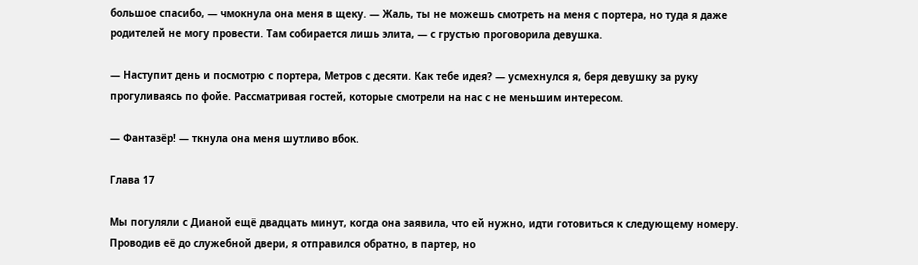большое спасибо, — чмокнула она меня в щеку. — Жаль, ты не можешь смотреть на меня с портера, но туда я даже родителей не могу провести. Там собирается лишь элита, — с грустью проговорила девушка.

— Наступит день и посмотрю с портера, Метров с десяти. Как тебе идея? — усмехнулся я, беря девушку за руку прогуливаясь по фойе. Рассматривая гостей, которые смотрели на нас с не меньшим интересом.

— Фантазёр! — ткнула она меня шутливо вбок.

Глава 17

Мы погуляли с Дианой ещё двадцать минут, когда она заявила, что ей нужно, идти готовиться к следующему номеру. Проводив её до служебной двери, я отправился обратно, в партер, но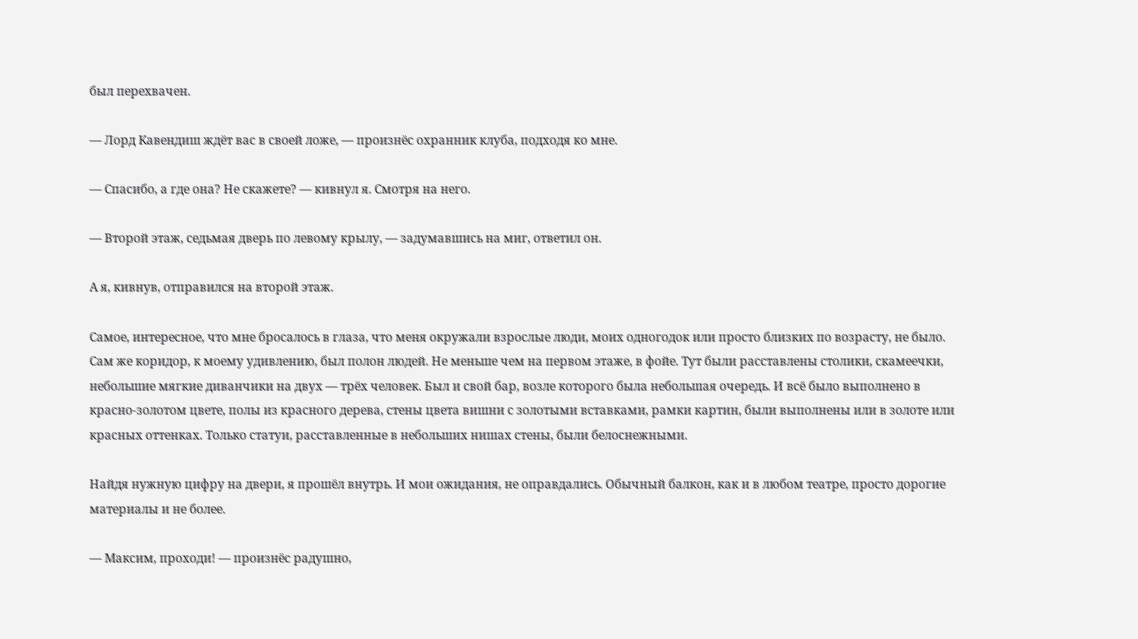был перехвачен.

— Лорд Кавендиш ждёт вас в своей ложе, — произнёс охранник клуба, подходя ко мне.

— Спасибо, а где она? Не скажете? — кивнул я. Смотря на него.

— Второй этаж, седьмая дверь по левому крылу, — задумавшись на миг, ответил он.

А я, кивнув, отправился на второй этаж.

Самое, интересное, что мне бросалось в глаза, что меня окружали взрослые люди, моих одногодок или просто близких по возрасту, не было. Сам же коридор, к моему удивлению, был полон людей. Не меньше чем на первом этаже, в фойе. Тут были расставлены столики, скамеечки, небольшие мягкие диванчики на двух — трёх человек. Был и свой бар, возле которого была небольшая очередь. И всё было выполнено в красно-золотом цвете, полы из красного дерева, стены цвета вишни с золотыми вставками, рамки картин, были выполнены или в золоте или красных оттенках. Только статуи, расставленные в небольших нишах стены, были белоснежными.

Найдя нужную цифру на двери, я прошёл внутрь. И мои ожидания, не оправдались. Обычный балкон, как и в любом театре, просто дорогие материалы и не более.

— Максим, проходи! — произнёс радушно,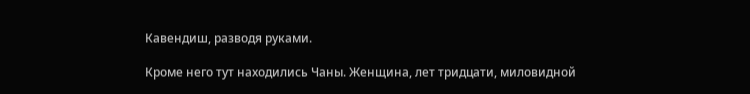Кавендиш, разводя руками.

Кроме него тут находились Чаны. Женщина, лет тридцати, миловидной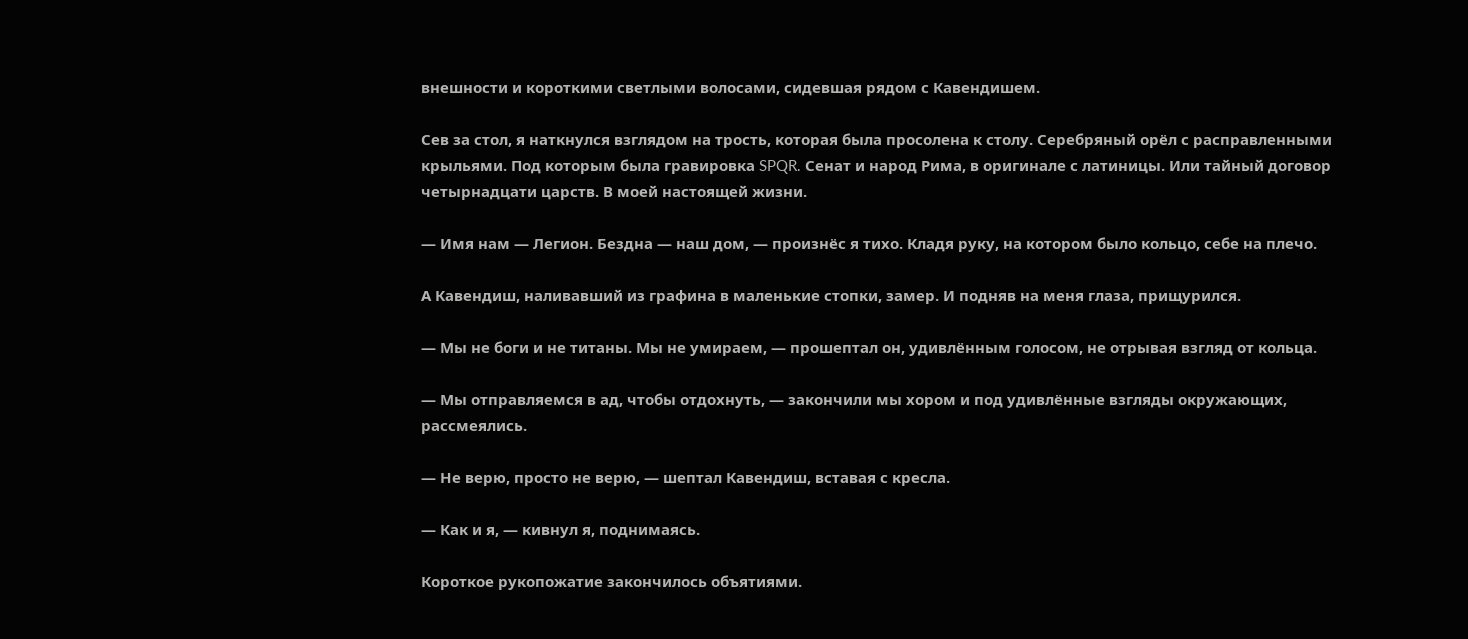внешности и короткими светлыми волосами, сидевшая рядом с Кавендишем.

Сев за стол, я наткнулся взглядом на трость, которая была просолена к столу. Серебряный орёл с расправленными крыльями. Под которым была гравировка SPQR. Сенат и народ Рима, в оригинале с латиницы. Или тайный договор четырнадцати царств. В моей настоящей жизни.

— Имя нам — Легион. Бездна — наш дом, — произнёс я тихо. Кладя руку, на котором было кольцо, себе на плечо.

А Кавендиш, наливавший из графина в маленькие стопки, замер. И подняв на меня глаза, прищурился.

— Мы не боги и не титаны. Мы не умираем, — прошептал он, удивлённым голосом, не отрывая взгляд от кольца.

— Мы отправляемся в ад, чтобы отдохнуть, — закончили мы хором и под удивлённые взгляды окружающих, рассмеялись.

— Не верю, просто не верю, — шептал Кавендиш, вставая с кресла.

— Как и я, — кивнул я, поднимаясь.

Короткое рукопожатие закончилось объятиями.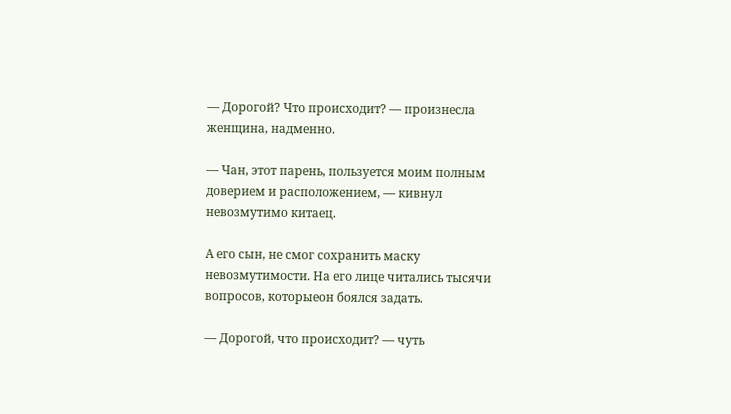— Дорогой? Что происходит? — произнесла женщина, надменно.

— Чан, этот парень, пользуется моим полным доверием и расположением, — кивнул невозмутимо китаец.

А его сын, не смог сохранить маску невозмутимости. На его лице читались тысячи вопросов, которыеон боялся задать.

— Дорогой, что происходит? — чуть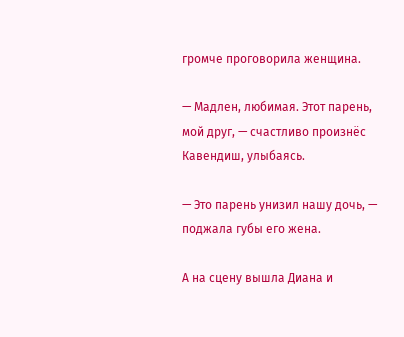громче проговорила женщина.

— Мадлен, любимая. Этот парень, мой друг, — счастливо произнёс Кавендиш, улыбаясь.

— Это парень унизил нашу дочь, — поджала губы его жена.

А на сцену вышла Диана и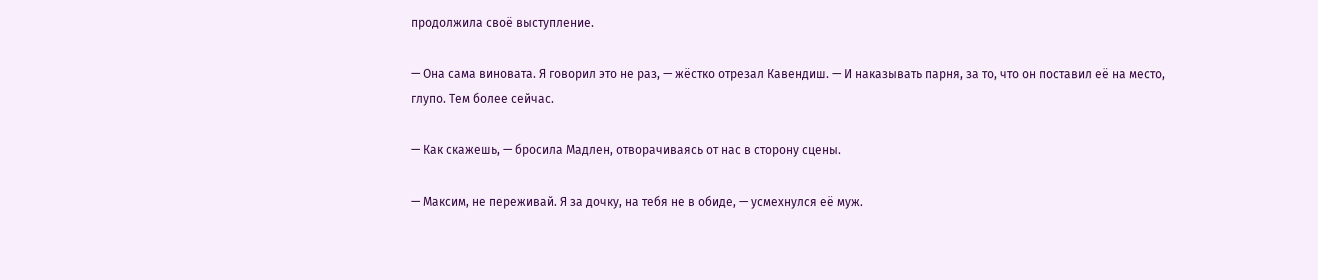продолжила своё выступление.

— Она сама виновата. Я говорил это не раз, — жёстко отрезал Кавендиш. — И наказывать парня, за то, что он поставил её на место, глупо. Тем более сейчас.

— Как скажешь, — бросила Мадлен, отворачиваясь от нас в сторону сцены.

— Максим, не переживай. Я за дочку, на тебя не в обиде, — усмехнулся её муж.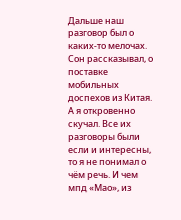Дальше наш разговор был о каких-то мелочах. Сон рассказывал, о поставке мобильных доспехов из Китая. А я откровенно скучал. Все их разговоры были если и интересны, то я не понимал о чём речь. И чем мпд «Мао», из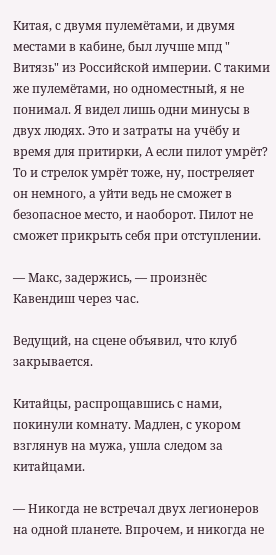Китая, с двумя пулемётами, и двумя местами в кабине, был лучше мпд " Витязь" из Российской империи. С такими же пулемётами, но одноместный, я не понимал. Я видел лишь одни минусы в двух людях. Это и затраты на учёбу и время для притирки, А если пилот умрёт? То и стрелок умрёт тоже, ну, постреляет он немного, а уйти ведь не сможет в безопасное место, и наоборот. Пилот не сможет прикрыть себя при отступлении.

— Макс, задержись, — произнёс Кавендиш через час.

Ведущий, на сцене объявил, что клуб закрывается.

Китайцы, распрощавшись с нами, покинули комнату. Мадлен, с укором взглянув на мужа, ушла следом за китайцами.

— Никогда не встречал двух легионеров на одной планете. Впрочем, и никогда не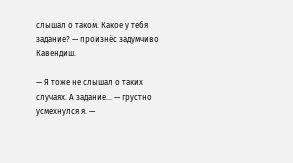слышал о таком. Какое у тебя задание? — произнёс задумчиво Кавендиш.

— Я тоже не слышал о таких случаях. А задание… — грустно усмехнулся я. —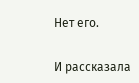Нет его.

И рассказала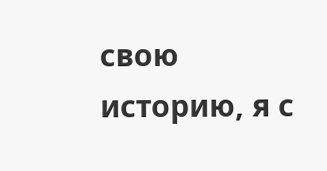свою историю, я с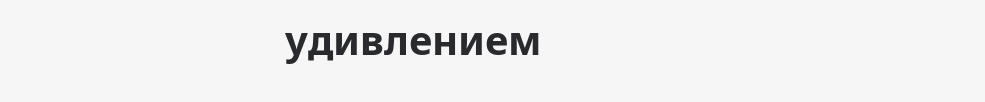удивлением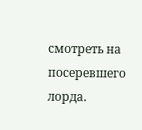смотреть на посеревшего лорда.